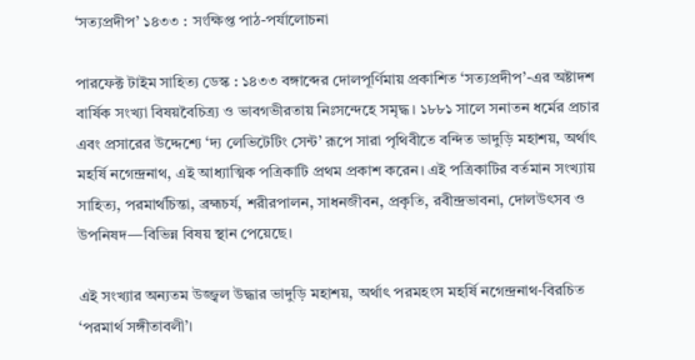‘সত্যপ্রদীপ’ ১৪৩৩ : সংক্ষিপ্ত পাঠ-পর্যালোচনা

পারফেক্ট টাইম সাহিত্য ডেস্ক : ১৪৩৩ বঙ্গাব্দের দোলপূর্ণিমায় প্রকাশিত ‘সত্যপ্রদীপ’-এর অষ্টাদশ বার্ষিক সংখ্যা বিষয়বৈচিত্র্য ও ভাবগভীরতায় নিঃসন্দেহে সমৃদ্ধ। ১৮৮১ সালে সনাতন ধর্মের প্রচার এবং প্রসারের উদ্দেশ্যে ‘দ্য লেভিটেটিং সেন্ট’ রূপে সারা পৃথিবীতে বন্দিত ভাদুড়ি মহাশয়, অর্থাৎ মহর্ষি নগেন্দ্রনাথ, এই আধ্যাত্মিক পত্রিকাটি প্রথম প্রকাশ করেন। এই পত্রিকাটির বর্তমান সংখ্যায় সাহিত্য, পরমার্থচিন্তা, ব্রহ্মচর্য, শরীরপালন, সাধনজীবন, প্রকৃতি, রবীন্দ্রভাবনা, দোলউৎসব ও উপনিষদ—বিভিন্ন বিষয় স্থান পেয়েছে।

এই সংখ্যার অন্যতম উজ্জ্বল উদ্ধার ভাদুড়ি মহাশয়, অর্থাৎ পরমহংস মহর্ষি নগেন্দ্রনাথ-বিরচিত ‘পরমার্থ সঙ্গীতাবলী’।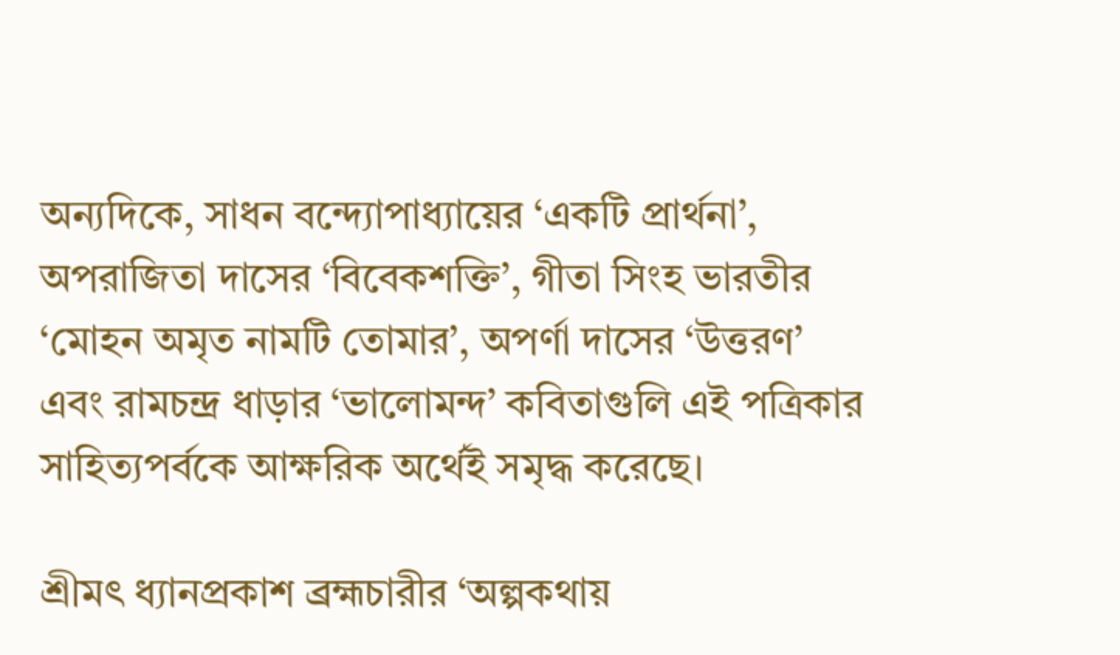অন্যদিকে, সাধন বন্দ্যোপাধ্যায়ের ‘একটি প্রার্থনা’, অপরাজিতা দাসের ‘বিবেকশক্তি’, গীতা সিংহ ভারতীর ‘মোহন অমৃত নামটি তোমার’, অপর্ণা দাসের ‘উত্তরণ’ এবং রামচন্দ্র ধাড়ার ‘ভালোমন্দ’ কবিতাগুলি এই পত্রিকার সাহিত্যপর্বকে আক্ষরিক অর্থেই সমৃদ্ধ করেছে।

শ্রীমৎ ধ্যানপ্রকাশ ব্রহ্মচারীর ‘অল্পকথায়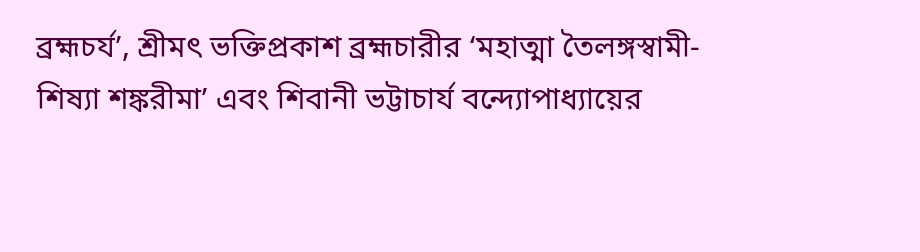ব্রহ্মচর্য’, শ্রীমৎ ভক্তিপ্রকাশ ব্রহ্মচারীর ‘মহাত্মা তৈলঙ্গস্বামী-শিষ্যা শঙ্করীমা’ এবং শিবানী ভট্টাচার্য বন্দ্যোপাধ্যায়ের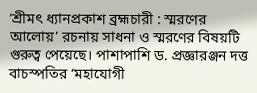‘শ্রীমৎ ধ্যানপ্রকাশ ব্রহ্মচারী : স্মরণের আলোয়’ রচনায় সাধনা ও স্মরণের বিষয়টি গুরুত্ব পেয়েছে। পাশাপাশি ড. প্রজ্ঞারঞ্জন দত্ত বাচস্পতির ‘মহাযোগী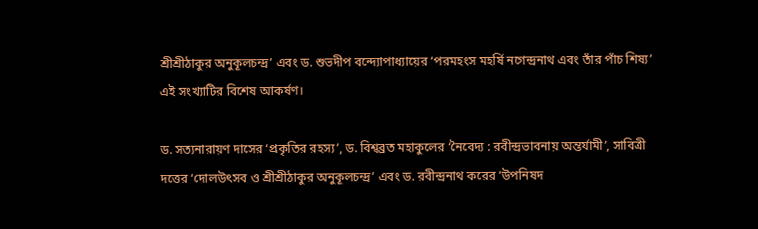শ্রীশ্রীঠাকুর অনুকূলচন্দ্র’ এবং ড. শুভদীপ বন্দ্যোপাধ্যায়ের ‘পরমহংস মহর্ষি নগেন্দ্রনাথ এবং তাঁর পাঁচ শিষ্য’ এই সংখ্যাটির বিশেষ আকর্ষণ।

ড. সত্যনারায়ণ দাসের ‘প্রকৃতির রহস্য’, ড. বিশ্বব্রত মহাকুলের ‘নৈবেদ্য : রবীন্দ্রভাবনায় অন্তর্যামী’, সাবিত্রী দত্তের ‘দোলউৎসব ও শ্রীশ্রীঠাকুর অনুকূলচন্দ্র’ এবং ড. রবীন্দ্রনাথ করের ‘উপনিষদ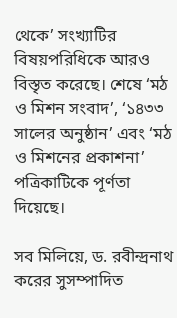থেকে’ সংখ্যাটির বিষয়পরিধিকে আরও বিস্তৃত করেছে। শেষে ‘মঠ ও মিশন সংবাদ’, ‘১৪৩৩ সালের অনুষ্ঠান’ এবং ‘মঠ ও মিশনের প্রকাশনা’ পত্রিকাটিকে পূর্ণতা দিয়েছে।

সব মিলিয়ে, ড. রবীন্দ্রনাথ করের সুসম্পাদিত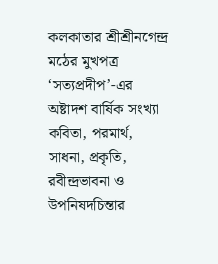কলকাতার শ্রীশ্রীনগেন্দ্র মঠের মুখপত্র ‘সত্যপ্রদীপ’-এর অষ্টাদশ বার্ষিক সংখ্যা কবিতা, পরমার্থ, সাধনা, প্রকৃতি, রবীন্দ্রভাবনা ও উপনিষদচিন্তার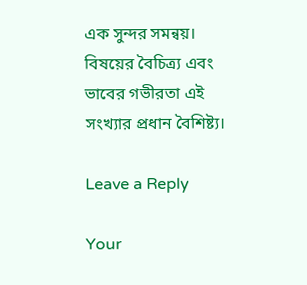এক সুন্দর সমন্বয়। বিষয়ের বৈচিত্র্য এবং ভাবের গভীরতা এই সংখ্যার প্রধান বৈশিষ্ট্য।

Leave a Reply

Your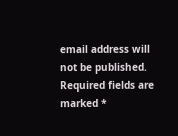email address will not be published. Required fields are marked *